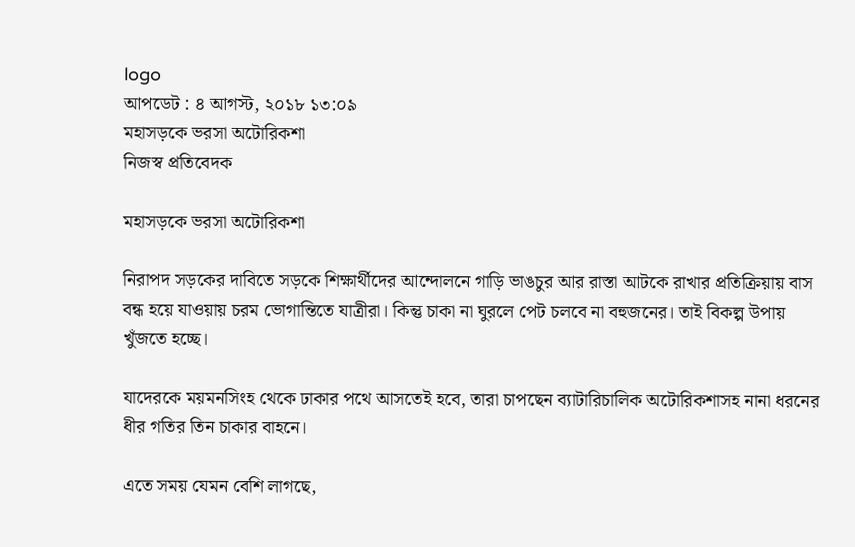logo
আপডেট : ৪ আগস্ট, ২০১৮ ১৩:০৯
মহাসড়কে ভরসা অটোরিকশা
নিজস্ব প্রতিবেদক

মহাসড়কে ভরসা অটোরিকশা

নিরাপদ সড়কের দাবিতে সড়কে শিক্ষার্থীদের আন্দোলনে গাড়ি ভাঙচুর আর রাস্তা আটকে রাখার প্রতিক্রিয়ায় বাস বন্ধ হয়ে যাওয়ায় চরম ভোগান্তিতে যাত্রীরা। কিন্তু চাকা না ঘুরলে পেট চলবে না বহুজনের। তাই বিকল্প উপায় খুঁজতে হচ্ছে।

যাদেরকে ময়মনসিংহ থেকে ঢাকার পথে আসতেই হবে, তারা চাপছেন ব্যাটারিচালিক অটোরিকশাসহ নানা ধরনের ধীর গতির তিন চাকার বাহনে।

এতে সময় যেমন বেশি লাগছে,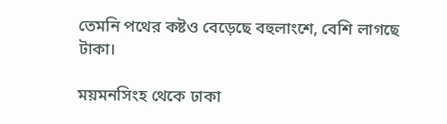তেমনি পথের কষ্টও বেড়েছে বহুলাংশে, বেশি লাগছে টাকা।

ময়মনসিংহ থেকে ঢাকা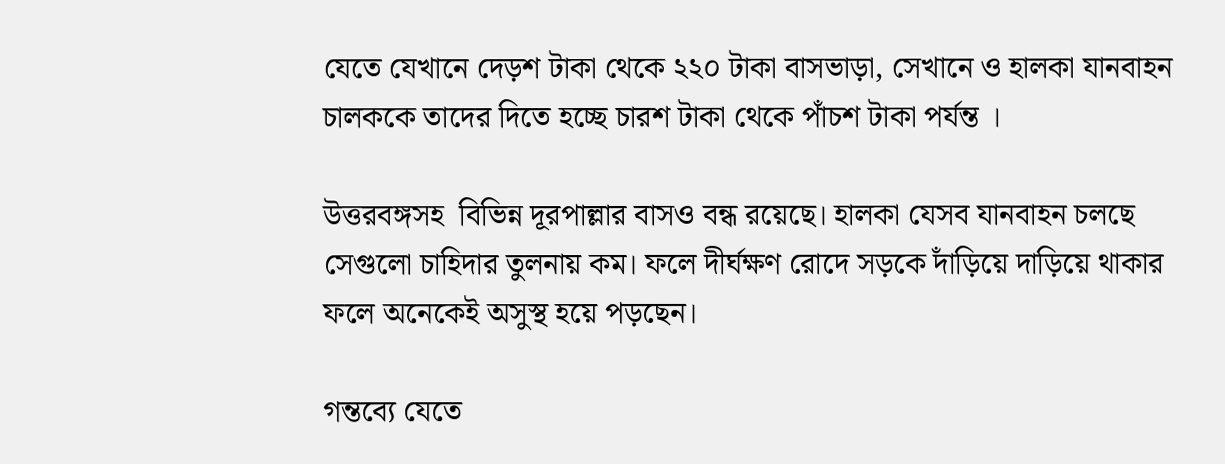যেতে যেখানে দেড়শ টাকা থেকে ২২০ টাকা বাসভাড়া, সেখানে ও হালকা যানবাহন চালককে তাদের দিতে হচ্ছে চারশ টাকা থেকে পাঁচশ টাকা পর্যন্ত ।

উত্তরবঙ্গসহ  বিভিন্ন দূরপাল্লার বাসও বন্ধ রয়েছে। হালকা যেসব যানবাহন চলছে সেগুলো চাহিদার তুলনায় কম। ফলে দীর্ঘক্ষণ রোদে সড়কে দাঁড়িয়ে দাড়িয়ে থাকার ফলে অনেকেই অসুস্থ হয়ে পড়ছেন।

গন্তব্যে যেতে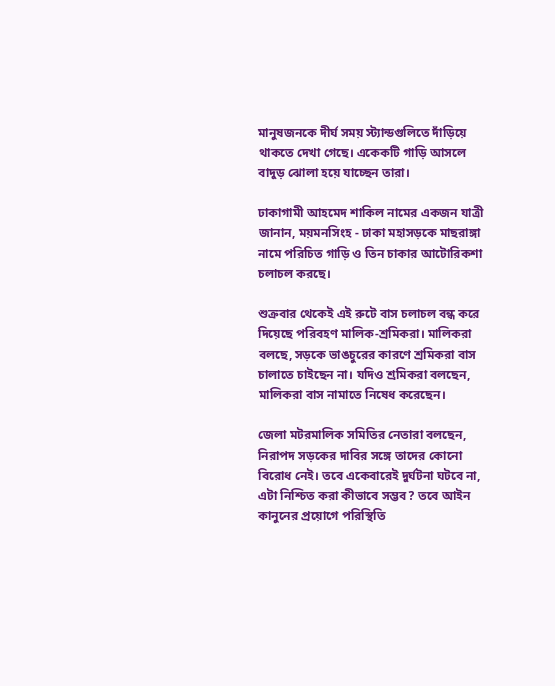মানুষজনকে দীর্ঘ সময় স্ট্যান্ডগুলিতে দাঁড়িয়ে থাকতে দেখা গেছে। একেকটি গাড়ি আসলে বাদুড় ঝোলা হয়ে যাচ্ছেন তারা।

ঢাকাগামী আহমেদ শাকিল নামের একজন যাত্রী জানান, ময়মনসিংহ - ঢাকা মহাসড়কে মাছরাঙ্গা নামে পরিচিত গাড়ি ও তিন চাকার আটোরিকশা চলাচল করছে।

শুক্রবার থেকেই এই রুটে বাস চলাচল বন্ধ করে দিয়েছে পরিবহণ মালিক-শ্রমিকরা। মালিকরা বলছে, সড়কে ভাঙচুরের কারণে শ্রমিকরা বাস চালাতে চাইছেন না। যদিও শ্রমিকরা বলছেন, মালিকরা বাস নামাতে নিষেধ করেছেন।

জেলা মটরমালিক সমিতির নেতারা বলছেন, নিরাপদ সড়কের দাবির সঙ্গে তাদের কোনো বিরোধ নেই। তবে একেবারেই দুর্ঘটনা ঘটবে না, এটা নিশ্চিত করা কীভাবে সম্ভব? তবে আইন কানুনের প্রয়োগে পরিস্থিতি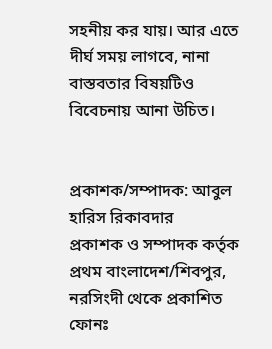সহনীয় কর যায়। আর এতে দীর্ঘ সময় লাগবে, নানা বাস্তবতার বিষয়টিও বিবেচনায় আনা উচিত।


প্রকাশক/সম্পাদক: আবুল হারিস রিকাবদার
প্রকাশক ও সম্পাদক কর্তৃক প্রথম বাংলাদেশ/শিবপুর, নরসিংদী থেকে প্রকাশিত
ফোনঃ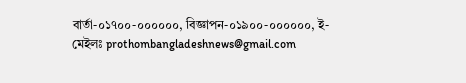বার্তা-০১৭০০-০০০০০০, বিজ্ঞাপন-০১৯০০-০০০০০০, ই-মেইলঃ prothombangladeshnews@gmail.com